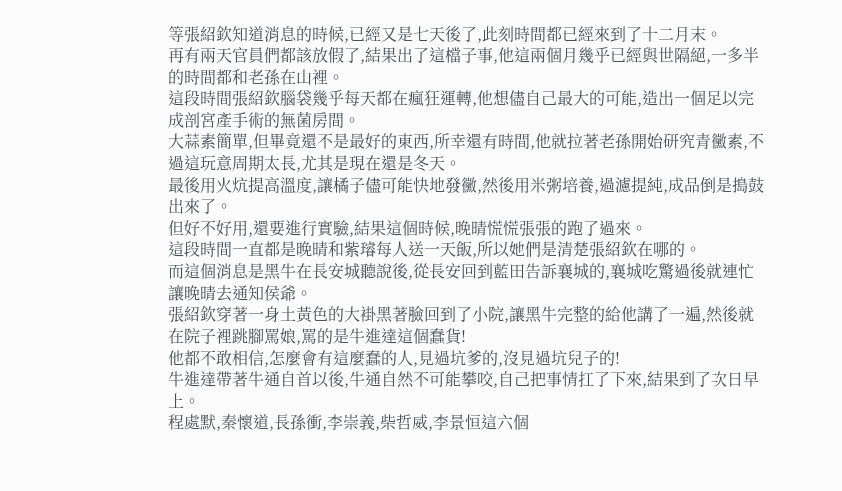等張紹欽知道消息的時候,已經又是七天後了,此刻時間都已經來到了十二月末。
再有兩天官員們都該放假了,結果出了這檔子事,他這兩個月幾乎已經與世隔絕,一多半的時間都和老孫在山裡。
這段時間張紹欽腦袋幾乎每天都在瘋狂運轉,他想儘自己最大的可能,造出一個足以完成剖宮產手術的無菌房間。
大蒜素簡單,但畢竟還不是最好的東西,所幸還有時間,他就拉著老孫開始研究青黴素,不過這玩意周期太長,尤其是現在還是冬天。
最後用火炕提高溫度,讓橘子儘可能快地發黴,然後用米粥培養,過濾提純,成品倒是搗鼓出來了。
但好不好用,還要進行實驗,結果這個時候,晚晴慌慌張張的跑了過來。
這段時間一直都是晚晴和紫璿每人送一天飯,所以她們是清楚張紹欽在哪的。
而這個消息是黑牛在長安城聽說後,從長安回到藍田告訴襄城的,襄城吃驚過後就連忙讓晚晴去通知侯爺。
張紹欽穿著一身土黃色的大褂黑著臉回到了小院,讓黑牛完整的給他講了一遍,然後就在院子裡跳腳罵娘,罵的是牛進達這個蠢貨!
他都不敢相信,怎麼會有這麼蠢的人,見過坑爹的,沒見過坑兒子的!
牛進達帶著牛通自首以後,牛通自然不可能攀咬,自己把事情扛了下來,結果到了次日早上。
程處默,秦懷道,長孫衝,李崇義,柴哲威,李景恒這六個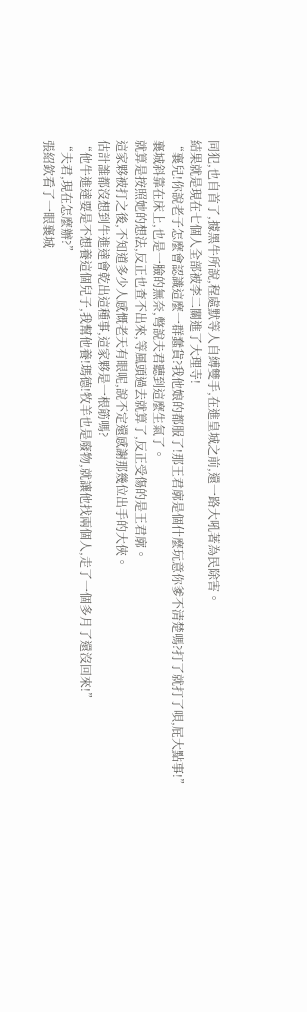同犯,也自首了,據黑牛所說,程處默等人自縛雙手,在進皇城之前,還一路大吼著為民除害。
結果就是現在七個人全部被李二關進了大理寺!
“襄兒!你說老子怎麼會認識這麼一群蠢貨?我他娘的都服了!那王君廓是個什麼玩意你爹不清楚嗎?打了就打了唄,屁大點事!”
襄城斜靠在床上,也是一臉的無奈,彆說夫君聽到這麼生氣了。
就算是按照她的想法,反正也查不出來,等風頭過去就算了,反正受傷的是王君廓。
這家夥被打之後,不知道多少人感慨老天有眼呢,說不定還感謝那幾位出手的大俠。
估計誰都沒想到牛進達會乾出這種事,這家夥是一根筋嗎?
“他牛進達要是不想養這個兒子,我幫他養!瑪德!牧羊也是廢物,就讓他找兩個人,走了一個多月了還沒回來!”
“夫君,現在怎麼辦?”
張紹欽看了一眼襄城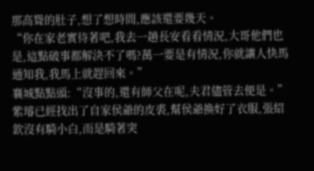那高聳的肚子,想了想時間,應該還要幾天。
“你在家老實待著吧,我去一趟長安看看情況,大哥他們也是,這點破事都解決不了嗎?萬一要是有情況,你就讓人快馬通知我,我馬上就趕回來。”
襄城點點頭:“沒事的,還有師父在呢,夫君儘管去便是。”
紫璿已經找出了自家侯爺的皮裘,幫侯爺換好了衣服,張紹欽沒有騎小白,而是騎著突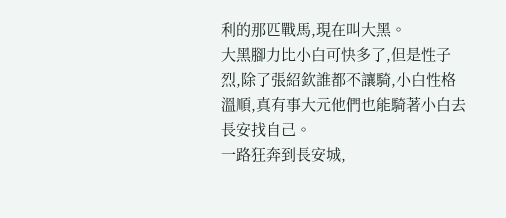利的那匹戰馬,現在叫大黑。
大黑腳力比小白可快多了,但是性子烈,除了張紹欽誰都不讓騎,小白性格溫順,真有事大元他們也能騎著小白去長安找自己。
一路狂奔到長安城,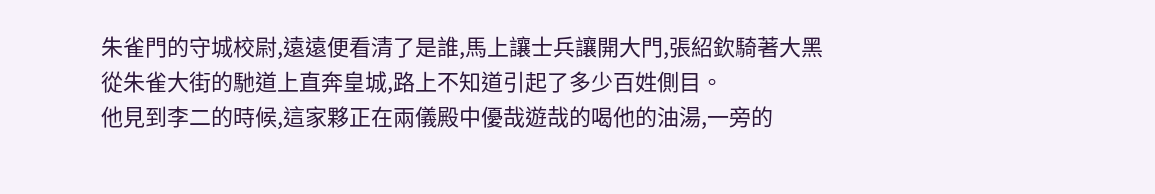朱雀門的守城校尉,遠遠便看清了是誰,馬上讓士兵讓開大門,張紹欽騎著大黑從朱雀大街的馳道上直奔皇城,路上不知道引起了多少百姓側目。
他見到李二的時候,這家夥正在兩儀殿中優哉遊哉的喝他的油湯,一旁的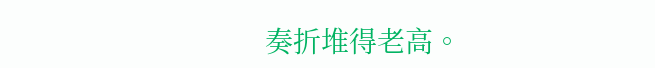奏折堆得老高。